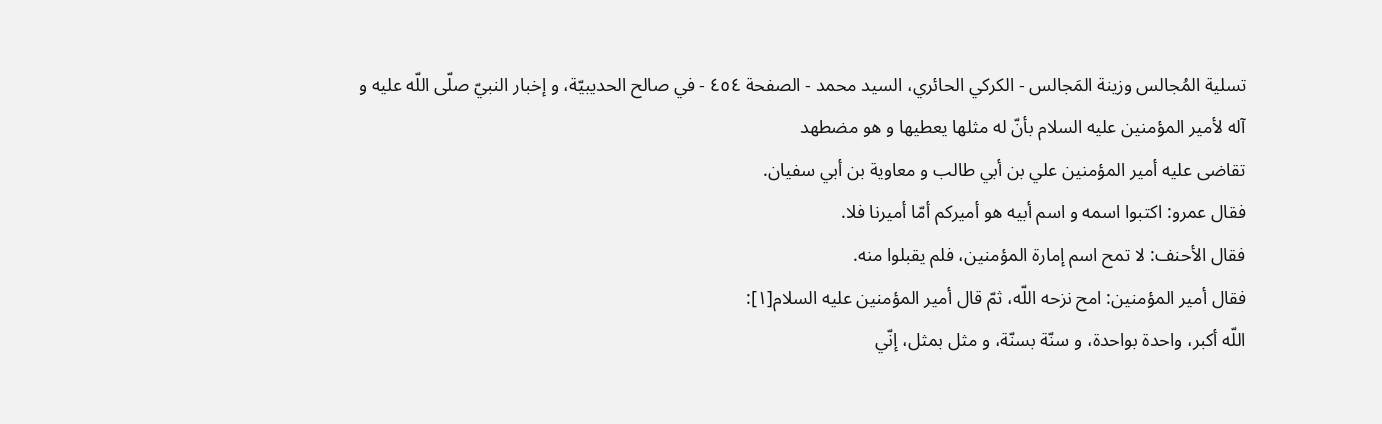تسلية المُجالس وزينة المَجالس - الكركي الحائري، السيد محمد - الصفحة ٤٥٤ - في صالح الحديبيّة، و إخبار النبيّ صلّى اللّه عليه و آله لأمير المؤمنين عليه السلام بأنّ له مثلها يعطيها و هو مضطهد
تقاضى عليه أمير المؤمنين علي بن أبي طالب و معاوية بن أبي سفيان.
فقال عمرو: اكتبوا اسمه و اسم أبيه هو أميركم أمّا أميرنا فلا.
فقال الأحنف: لا تمح اسم إمارة المؤمنين، فلم يقبلوا منه.
فقال أمير المؤمنين: امح نزحه اللّه، ثمّ قال أمير المؤمنين عليه السلام[١]:
اللّه أكبر، واحدة بواحدة، و سنّة بسنّة، و مثل بمثل، إنّي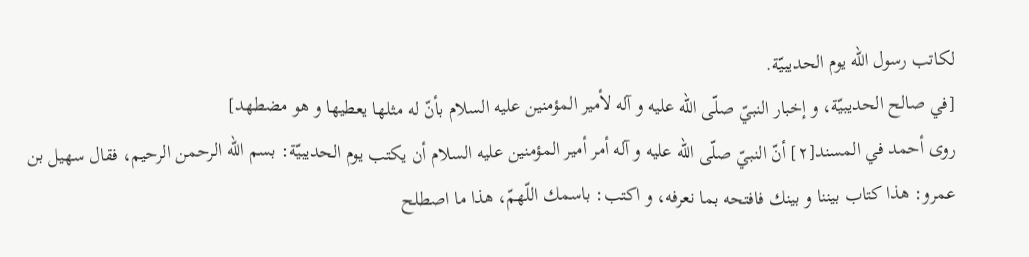لكاتب رسول اللّه يوم الحديبيّة.
[في صالح الحديبيّة، و إخبار النبيّ صلّى اللّه عليه و آله لأمير المؤمنين عليه السلام بأنّ له مثلها يعطيها و هو مضطهد]
روى أحمد في المسند[٢] أنّ النبيّ صلّى اللّه عليه و آله أمر أمير المؤمنين عليه السلام أن يكتب يوم الحديبيّة: بسم اللّه الرحمن الرحيم، فقال سهيل بن عمرو: هذا كتاب بيننا و بينك فافتحه بما نعرفه، و اكتب: باسمك اللّهمّ، هذا ما اصطلح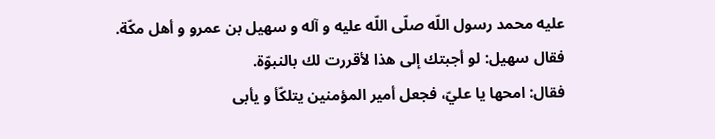عليه محمد رسول اللّه صلّى اللّه عليه و آله و سهيل بن عمرو و أهل مكّة.
فقال سهيل: لو أجبتك إلى هذا لأقررت لك بالنبوّة.
فقال: امحها يا عليّ، فجعل أمير المؤمنين يتلكّأ و يأبى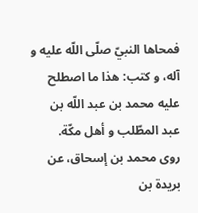فمحاها النبيّ صلّى اللّه عليه و آله، و كتب: هذا ما اصطلح عليه محمد بن عبد اللّه بن عبد المطّلب و أهل مكّة.
روى محمد بن إسحاق، عن بريدة بن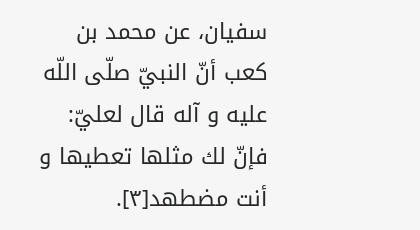سفيان، عن محمد بن كعب أنّ النبيّ صلّى اللّه عليه و آله قال لعليّ: فإنّ لك مثلها تعطيها و أنت مضطهد[٣].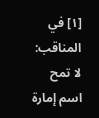[١] في المناقب: لا تمح اسم إمارة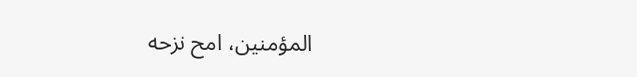المؤمنين، امح نزحه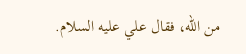من اللّه، فقال علي عليه السلام.